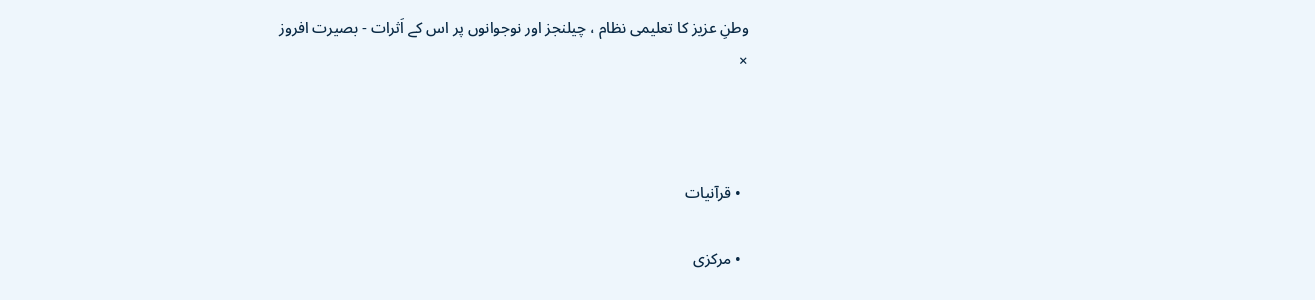وطنِ عزیز کا تعلیمی نظام ، چیلنجز اور نوجوانوں پر اس کے اَثرات - بصیرت افروز
×



  • قرآنیات

  • مرکزی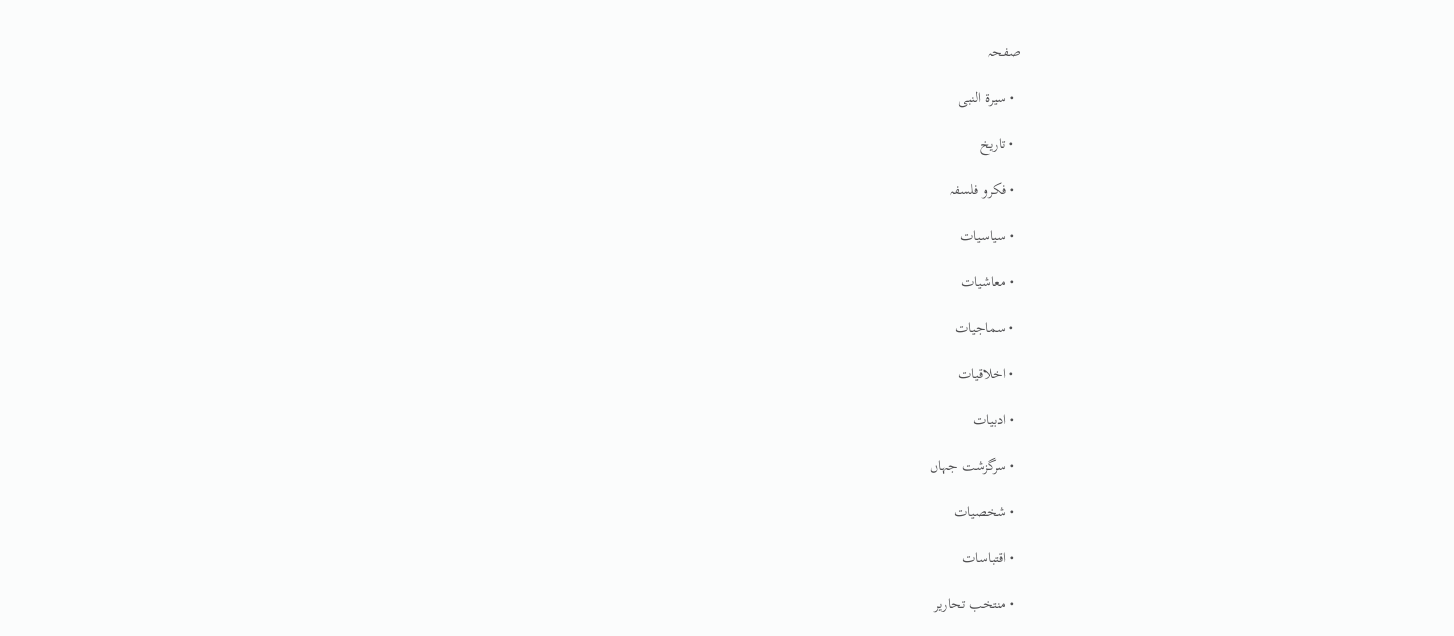صفحہ

  • سیرۃ النبی

  • تاریخ

  • فکرو فلسفہ

  • سیاسیات

  • معاشیات

  • سماجیات

  • اخلاقیات

  • ادبیات

  • سرگزشت جہاں

  • شخصیات

  • اقتباسات

  • منتخب تحاریر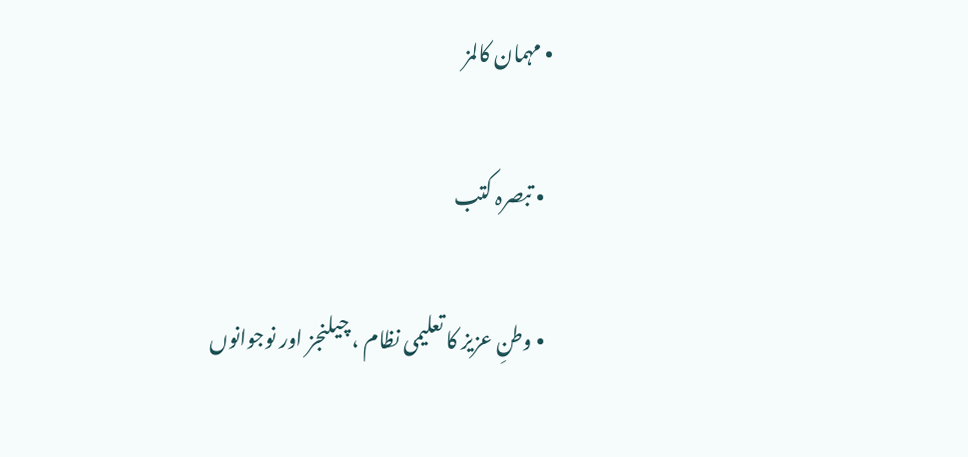• مہمان کالمز

  • تبصرہ کتب

  • وطنِ عزیز کا تعلیمی نظام ، چیلنجز اور نوجوانوں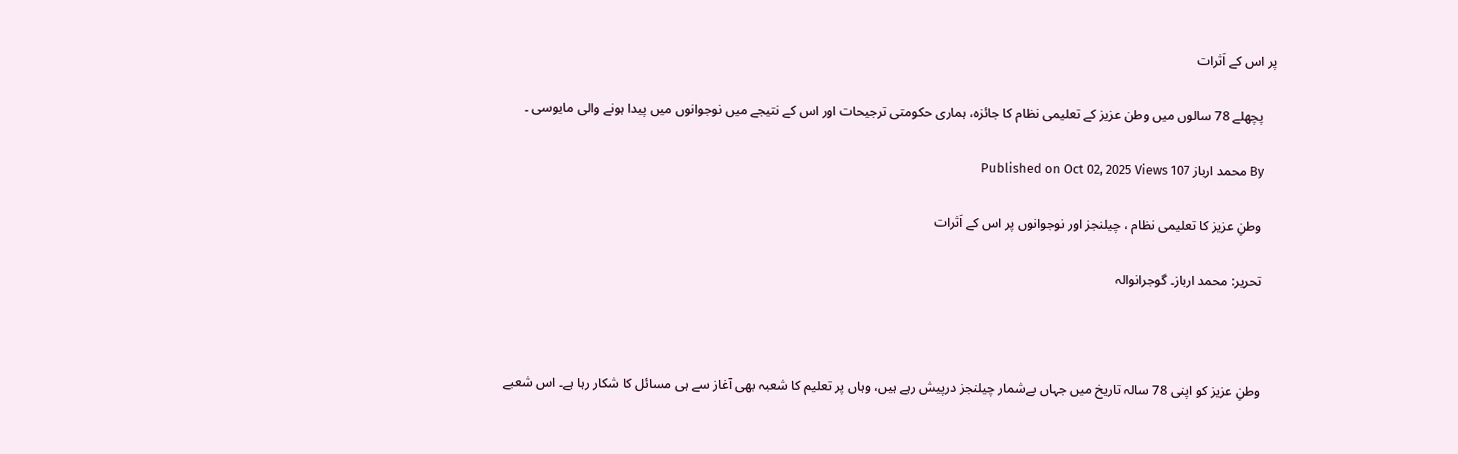پر اس کے اَثرات

    پچھلے 78 سالوں میں وطن عزیز کے تعلیمی نظام کا جائزہ، ہماری حکومتی ترجیحات اور اس کے نتیجے میں نوجوانوں میں پیدا ہونے والی مایوسی ۔

    By محمد ارباز Published on Oct 02, 2025 Views 107

    وطنِ عزیز کا تعلیمی نظام ، چیلنجز اور نوجوانوں پر اس کے اَثرات

    تحریر: محمد ارباز۔ گوجرانوالہ



    وطنِ عزیز کو اپنی 78 سالہ تاریخ میں جہاں بےشمار چیلنجز درپیش رہے ہیں، وہاں پر تعلیم کا شعبہ بھی آغاز سے ہی مسائل کا شکار رہا ہے۔ اس شعبے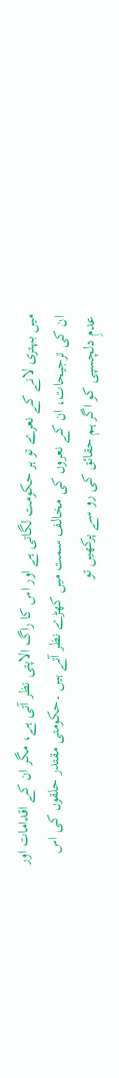میں بہتری لانے کے نعرے تو ہر حکومت لگاتی ہے اور اس کا راگ الاپتی نظر آتی ہے، مگر ان کے اقدامات اور ان کی ترجیحات، ان کے نعروں کی مخالف سمت میں کھڑے نظر آتے ہیں ۔حکومتی مقتدر حلقوں کی اس عدمِ دلچسپی کو اگر ہم حقائق کی رو سے پرکھیں تو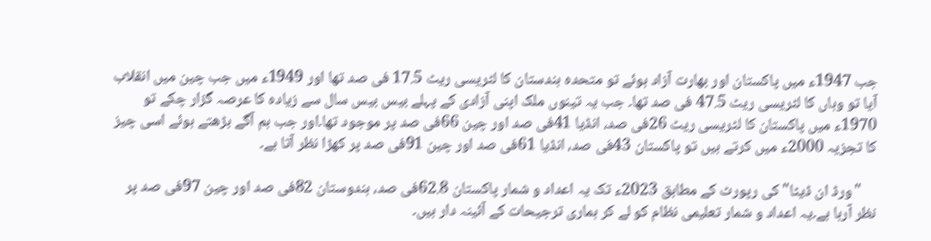جب 1947ء میں پاکستان اور بھارت آزاد ہوئے تو متحدہ ہندستان کا لٹریسی ریٹ 17.5 فی صد تھا اور 1949ء میں جب چین میں انقلاب آیا تو وہاں کا لٹریسی ریٹ 47.5 فی صد تھا۔ جب یہ تینوں ملک اپنی آزادی کے پہلے بیس بیس سال سے زیادہ کا عرصہ گزار چکے تو 1970ء میں پاکستان کا لٹریسی ریٹ 26فی صد، انڈیا 41فی صد اور چین 66فی صد پر موجود تھا۔اور جب ہم آگے بڑھتے ہوئے اسی چیز کا تجزیہ 2000ء میں کرتے ہیں تو پاکستان 43فی صد، انڈیا 61فی صد اور چین 91فی صد پر کھڑا نظر آتا ہے۔

    "ورڈ ان ڈیٹا" کی رپورٹ کے مطابق 2023ء تک یہ اعداد و شمار پاکستان 62.8فی صد، ہندوستان 82فی صد اور چین 97فی صد پر نظر آرہا ہے۔یہ اعداد و شمار تعلیمی نظام کو لے کر ہماری ترجیحات کے آئینہ دار ہیں۔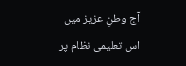آج وطنِ عزیز میں اس تعلیمی نظام پر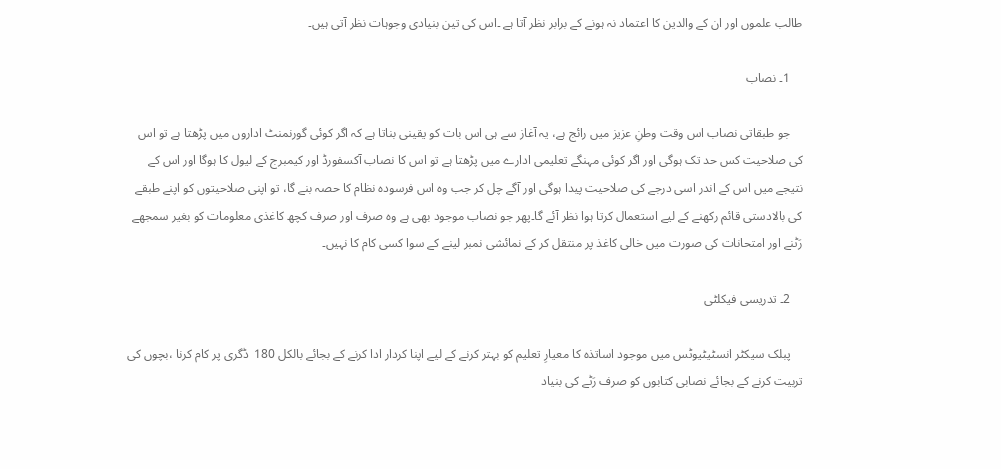طالب علموں اور ان کے والدین کا اعتماد نہ ہونے کے برابر نظر آتا ہے ۔اس کی تین بنیادی وجوہات نظر آتی ہیں۔

    1۔ نصاب

    جو طبقاتی نصاب اس وقت وطنِ عزیز میں رائج ہے، یہ آغاز سے ہی اس بات کو یقینی بناتا ہے کہ اگر کوئی گورنمنٹ اداروں میں پڑھتا ہے تو اس کی صلاحیت کس حد تک ہوگی اور اگر کوئی مہنگے تعلیمی ادارے میں پڑھتا ہے تو اس کا نصاب آکسفورڈ اور کیمبرج کے لیول کا ہوگا اور اس کے نتیجے میں اس کے اندر اسی درجے کی صلاحیت پیدا ہوگی اور آگے چل کر جب وہ اس فرسودہ نظام کا حصہ بنے گا، تو اپنی صلاحیتوں کو اپنے طبقے کی بالادستی قائم رکھنے کے لیے استعمال کرتا ہوا نظر آئے گا۔پھر جو نصاب موجود بھی ہے وہ صرف اور صرف کچھ کاغذی معلومات کو بغیر سمجھے رَٹنے اور امتحانات کی صورت میں خالی کاغذ پر منتقل کر کے نمائشی نمبر لینے کے سوا کسی کام کا نہیں۔

    2۔ تدریسی فیکلٹی

    پبلک سیکٹر انسٹیٹیوٹس میں موجود اساتذہ کا معیارِ تعلیم کو بہتر کرنے کے لیے اپنا کردار ادا کرنے کے بجائے بالکل 180  ڈگری پر کام کرنا ،بچوں کی تربیت کرنے کے بجائے نصابی کتابوں کو صرف رَٹے کی بنیاد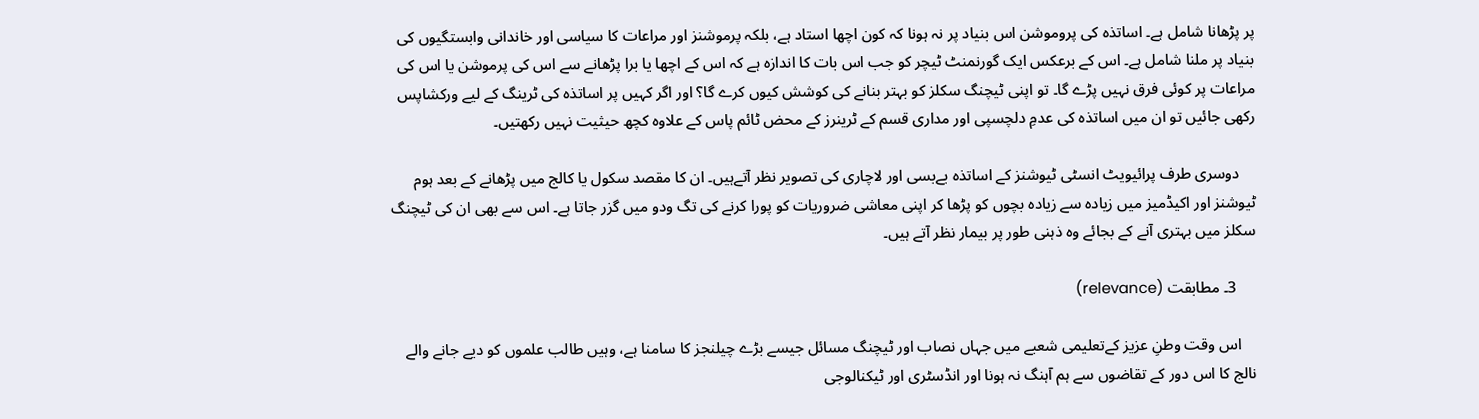پر پڑھانا شامل ہے۔ اساتذہ کی پروموشن اس بنیاد پر نہ ہونا کہ کون اچھا استاد ہے، بلکہ پرموشنز اور مراعات کا سیاسی اور خاندانی وابستگیوں کی بنیاد پر ملنا شامل ہے۔ اس کے برعکس ایک گورنمنٹ ٹیچر کو جب اس بات کا اندازہ ہے کہ اس کے اچھا یا برا پڑھانے سے اس کی پرموشن یا اس کی مراعات پر کوئی فرق نہیں پڑے گا۔ تو اپنی ٹیچنگ سکلز کو بہتر بنانے کی کوشش کیوں کرے گا؟ اور اگر کہیں پر اساتذہ کی ٹرینگ کے لیے ورکشاپس رکھی جائیں تو ان میں اساتذہ کی عدمِ دلچسپی اور مداری قسم کے ٹرینرز کے محض ٹائم پاس کے علاوہ کچھ حیثیت نہیں رکھتیں۔

    دوسری طرف پرائیویٹ انسٹی ٹیوشنز کے اساتذہ بےبسی اور لاچاری کی تصویر نظر آتےہیں۔ ان کا مقصد سکول یا کالج میں پڑھانے کے بعد ہوم ٹیوشنز اور اکیڈمیز میں زیادہ سے زیادہ بچوں کو پڑھا کر اپنی معاشی ضروریات کو پورا کرنے کی تگ ودو میں گزر جاتا ہے۔ اس سے بھی ان کی ٹیچنگ سکلز میں بہتری آنے کے بجائے وہ ذہنی طور پر بیمار نظر آتے ہیں۔

     3۔ مطابقت (relevance)

    اس وقت وطنِ عزیز کےتعلیمی شعبے میں جہاں نصاب اور ٹیچنگ مسائل جیسے بڑے چیلنجز کا سامنا ہے، وہیں طالب علموں کو دیے جانے والے نالج کا اس دور کے تقاضوں سے ہم آہنگ نہ ہونا اور انڈسٹری اور ٹیکنالوجی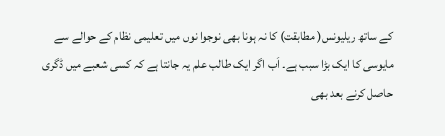کے ساتھ ریلیونس( مطابقت) کا نہ ہونا بھی نوجوا نوں میں تعلیمی نظام کے حوالے سے مایوسی کا ایک بڑا سبب ہے۔ اَب اگر ایک طالب علم یہ جانتا ہے کہ کسی شعبے میں ڈگری حاصل کرنے بعد بھی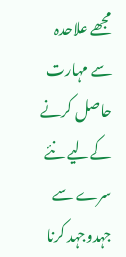مجھے علاحدہ سے مہارت حاصل کرنے کےلیے نئے سرے سے جہدوجہد کرنا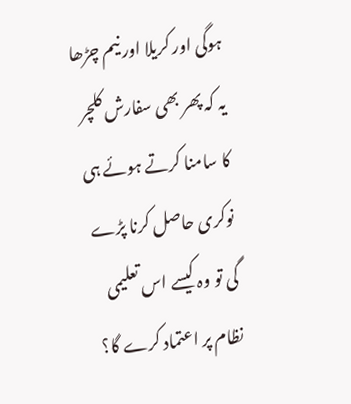ہوگی اور کریلا اور نیم چڑھا یہ کہ پھر بھی سفارش کلچر کا سامنا کرتے ہوئے ہی نوکری حاصل کرنا پڑے گی تو وہ کیسے اس تعلیمی نظام پر اعتماد کرے گا؟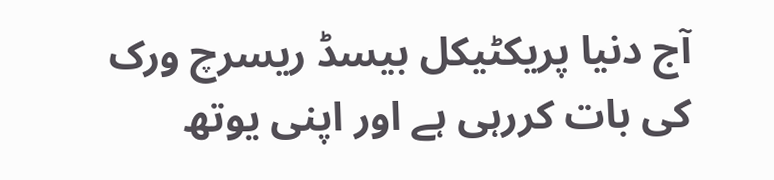آج دنیا پریکٹیکل بیسڈ ریسرچ ورک کی بات کررہی ہے اور اپنی یوتھ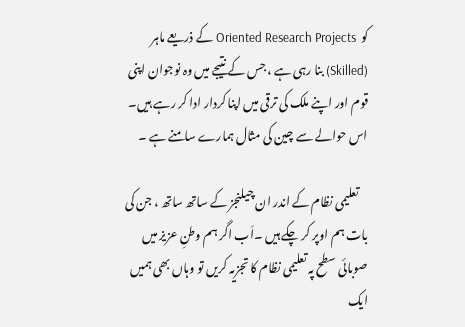کو  Oriented Research Projects کے ذریعے ماہر (Skilled) بنا رہی ہے ، جس کے نتیجے میں وہ نوجوان اپنی قوم اور اپنے ملک کی ترقی میں اپنا کردار ادا کر رہے ہیں۔ اس حوالے سے چین کی مثال ہمارے سامنے ہے ۔

    تعلیمی نظام کے اندر ان چیلنجز کے ساتھ ساتھ ، جن کی بات ہم اوپر کر چکے ہیں ۔اَب اگر ہم وطنِ عزیز میں صوبائی سطح پہ تعلیمی نظام کا تجزیہ کریں تو وہاں بھی ہمیں ایک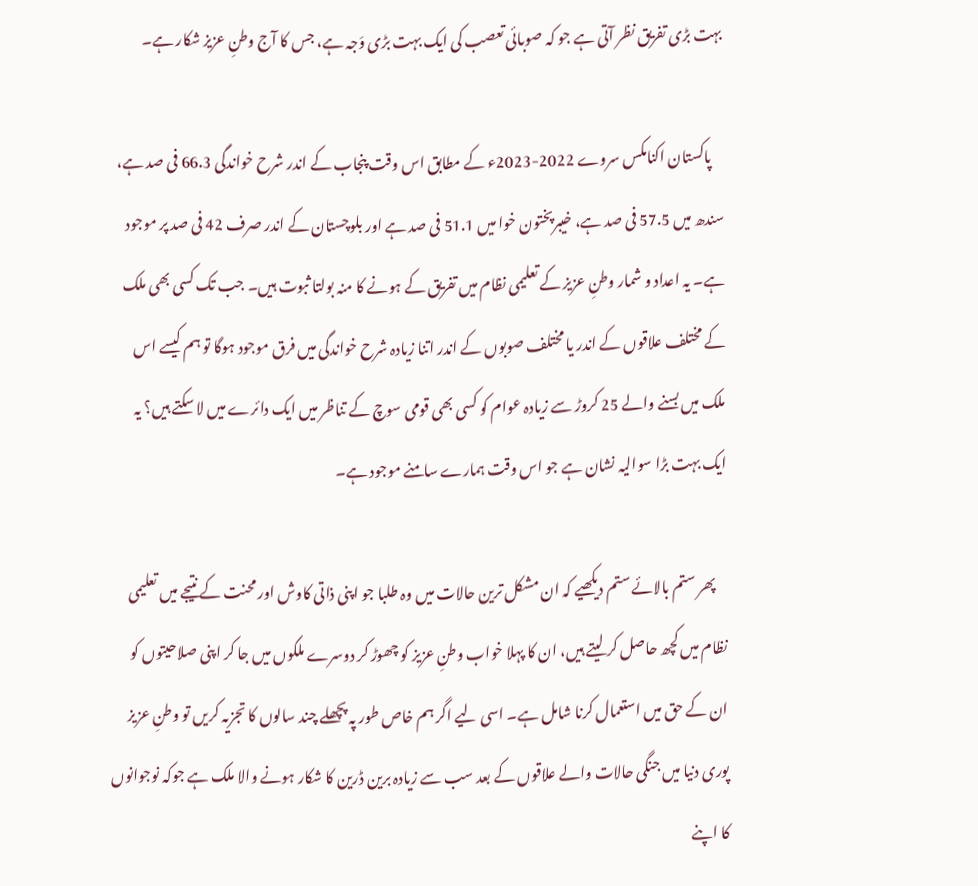بہت بڑی تفریق نظر آتی ہے جو کہ صوبائی تعصب کی ایک بہت بڑی وَجہ ہے، جس کا آج وطنِ عزیز شکار ہے۔

    پاکستان اکنامکس سروے 2022-2023ء کے مطابق اس وقت پنجاب کے اندر شرح خواندگی 66.3 فی صد ہے، سندھ میں 57.5 فی صد ہے، خیبرپختون خوا میں 51.1 فی صد ہے اور بلوچستان کے اندر صرف 42 فی صد پر موجود ہے۔ یہ اعداد و شمار وطنِ عزیز کے تعلیمی نظام میں تفریق کے ہونے کا منہ بولتا ثبوت ہیں۔ جب تک کسی بھی ملک کے مختلف علاقوں کے اندر یا مختلف صوبوں کے اندر اتنا زیادہ شرح خواندگی میں فرق موجود ہوگا تو ہم کیسے اس ملک میں بسنے والے 25 کروڑ سے زیادہ عوام کو کسی بھی قومی سوچ کے تناظر میں ایک دائرے میں لا سکتے ہیں؟ یہ ایک بہت بڑا سوالیہ نشان ہے جو اس وقت ہمارے سامنے موجود ہے۔

    پھر ستم بالائے ستم دیکھیے کہ ان مشکل ترین حالات میں وہ طلبا جو اپنی ذاتی کاوش اور محنت کے نتیجے میں تعلیمی نظام میں کچھ حاصل کر لیتے ہیں، ان کا پہلا خواب وطنِ عزیز کو چھوڑ کر دوسرے ملکوں میں جا کر اپنی صلاحیتوں کو ان کے حق میں استعمال کرنا شامل ہے۔ اسی لیے اگر ہم خاص طور پہ پچھلے چند سالوں کا تجزیہ کریں تو وطنِ عزیز پوری دنیا میں جنگی حالات والے علاقوں کے بعد سب سے زیادہ برین ڈرین کا شکار ہونے والا ملک ہے جوکہ نوجوانوں کا اپنے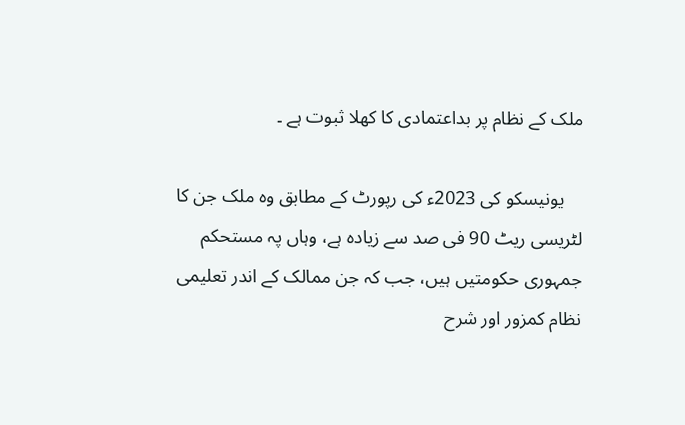ملک کے نظام پر بداعتمادی کا کھلا ثبوت ہے ۔

    یونیسکو کی 2023ء کی رپورٹ کے مطابق وہ ملک جن کا لٹریسی ریٹ 90 فی صد سے زیادہ ہے، وہاں پہ مستحکم جمہوری حکومتیں ہیں، جب کہ جن ممالک کے اندر تعلیمی نظام کمزور اور شرح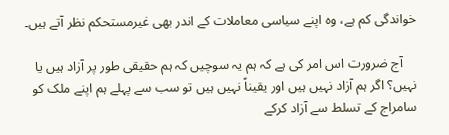خواندگی کم ہے، وہ اپنے سیاسی معاملات کے اندر بھی غیرمستحکم نظر آتے ہیں۔

    آج ضرورت اس امر کی ہے کہ ہم یہ سوچیں کہ ہم حقیقی طور پر آزاد ہیں یا نہیں؟ اگر ہم آزاد نہیں ہیں اور یقیناً نہیں ہیں تو سب سے پہلے ہم اپنے ملک کو سامراج کے تسلط سے آزاد کرکے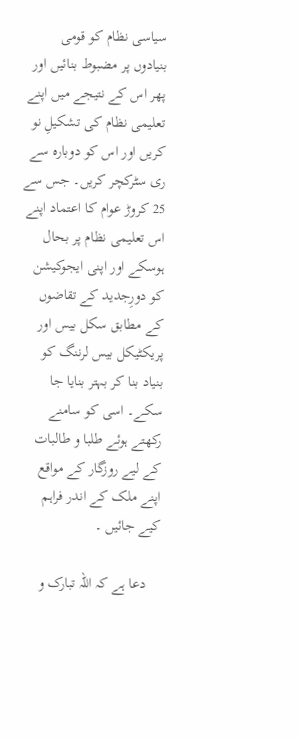سیاسی نظام کو قومی بنیادوں پر مضبوط بنائیں اور پھر اس کے نتیجے میں اپنے تعلیمی نظام کی تشکیلِ نو کریں اور اس کو دوبارہ سے ری سٹرکچر کریں۔ جس سے 25 کروڑ عوام کا اعتماد اپنے اس تعلیمی نظام پر بحال ہوسکے اور اپنی ایجوکیشن کو دورِجدید کے تقاضوں کے مطابق سکل بیس اور پریکٹیکل بیس لرننگ کو بنیاد بنا کر بہتر بنایا جا سکے۔ اسی کو سامنے رکھتے ہوئے طلبا و طالبات کے لیے روزگار کے مواقع اپنے ملک کے اندر فراہم کیے جائیں ۔

    دعا ہے کہ اللہ تبارک و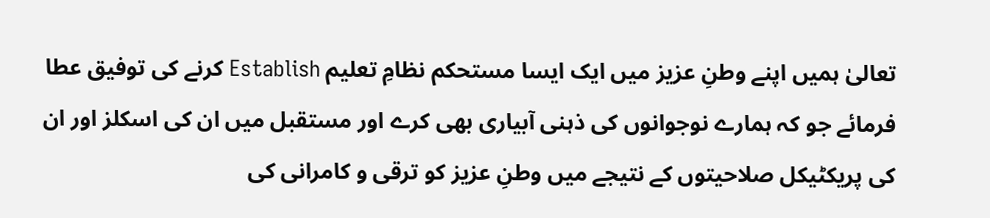تعالیٰ ہمیں اپنے وطنِ عزیز میں ایک ایسا مستحکم نظامِ تعلیم Establish کرنے کی توفیق عطا فرمائے جو کہ ہمارے نوجوانوں کی ذہنی آبیاری بھی کرے اور مستقبل میں ان کی اسکلز اور ان کی پریکٹیکل صلاحیتوں کے نتیجے میں وطنِ عزیز کو ترقی و کامرانی کی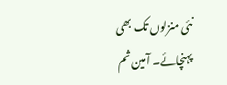نئی منزلوں تک بھی پہنچائے۔ آمین ثم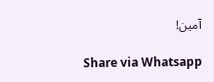آمین!

    Share via Whatsapp